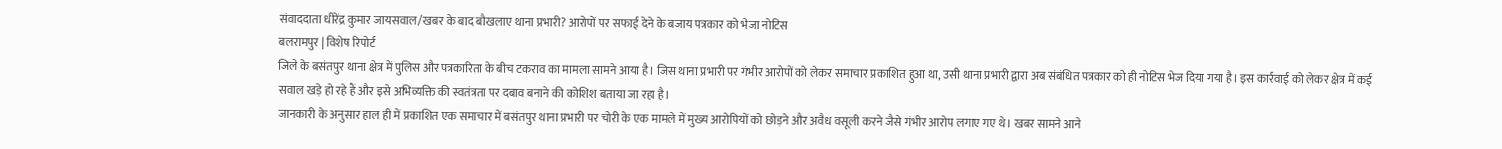संवाददाता धीरेंद्र कुमार जायसवाल/खबर के बाद बौखलाए थाना प्रभारी? आरोपों पर सफाई देने के बजाय पत्रकार को भेजा नोटिस
बलरामपुर | विशेष रिपोर्ट
जिले के बसंतपुर थाना क्षेत्र में पुलिस और पत्रकारिता के बीच टकराव का मामला सामने आया है। जिस थाना प्रभारी पर गंभीर आरोपों को लेकर समाचार प्रकाशित हुआ था, उसी थाना प्रभारी द्वारा अब संबंधित पत्रकार को ही नोटिस भेज दिया गया है। इस कार्रवाई को लेकर क्षेत्र में कई सवाल खड़े हो रहे हैं और इसे अभिव्यक्ति की स्वतंत्रता पर दबाव बनाने की कोशिश बताया जा रहा है।
जानकारी के अनुसार हाल ही में प्रकाशित एक समाचार में बसंतपुर थाना प्रभारी पर चोरी के एक मामले में मुख्य आरोपियों को छोड़ने और अवैध वसूली करने जैसे गंभीर आरोप लगाए गए थे। खबर सामने आने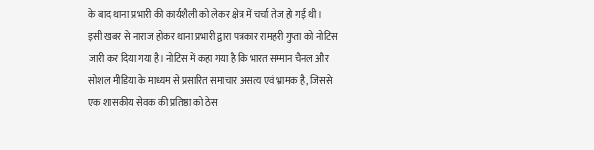के बाद थाना प्रभारी की कार्यशैली को लेकर क्षेत्र में चर्चा तेज हो गई थी।
इसी खबर से नाराज होकर थाना प्रभारी द्वारा पत्रकार रामहरी गुप्ता को नोटिस जारी कर दिया गया है। नोटिस में कहा गया है कि भारत सम्मान चैनल और सोशल मीडिया के माध्यम से प्रसारित समाचार असत्य एवं भ्रामक है, जिससे एक शासकीय सेवक की प्रतिष्ठा को ठेस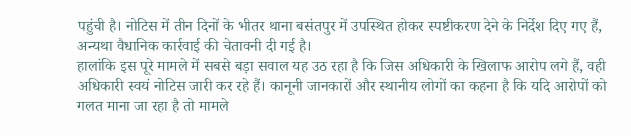पहुंची है। नोटिस में तीन दिनों के भीतर थाना बसंतपुर में उपस्थित होकर स्पष्टीकरण देने के निर्देश दिए गए हैं, अन्यथा वैधानिक कार्रवाई की चेतावनी दी गई है।
हालांकि इस पूरे मामले में सबसे बड़ा सवाल यह उठ रहा है कि जिस अधिकारी के खिलाफ आरोप लगे हैं, वही अधिकारी स्वयं नोटिस जारी कर रहे हैं। कानूनी जानकारों और स्थानीय लोगों का कहना है कि यदि आरोपों को गलत माना जा रहा है तो मामले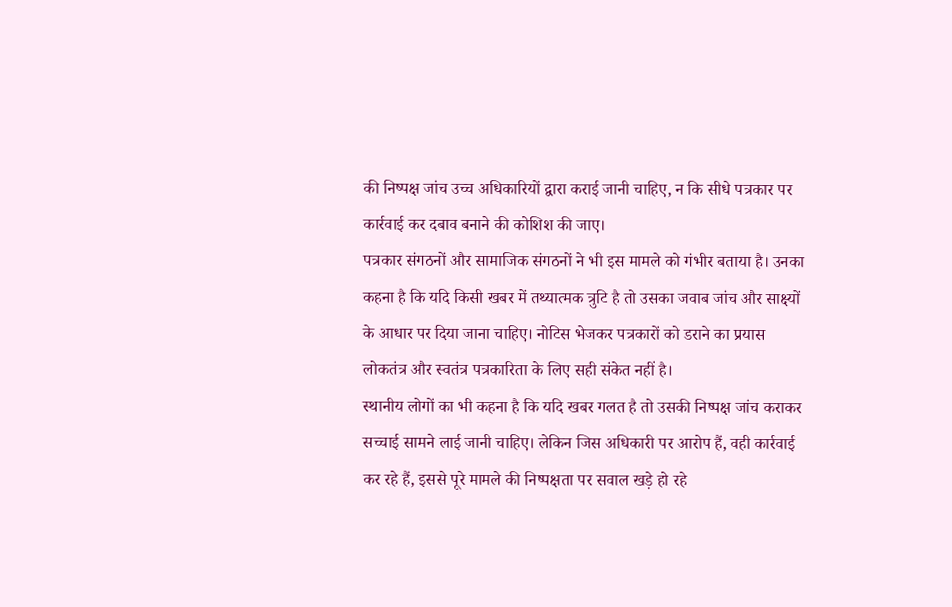की निष्पक्ष जांच उच्च अधिकारियों द्वारा कराई जानी चाहिए, न कि सीधे पत्रकार पर कार्रवाई कर दबाव बनाने की कोशिश की जाए।
पत्रकार संगठनों और सामाजिक संगठनों ने भी इस मामले को गंभीर बताया है। उनका कहना है कि यदि किसी खबर में तथ्यात्मक त्रुटि है तो उसका जवाब जांच और साक्ष्यों के आधार पर दिया जाना चाहिए। नोटिस भेजकर पत्रकारों को डराने का प्रयास लोकतंत्र और स्वतंत्र पत्रकारिता के लिए सही संकेत नहीं है।
स्थानीय लोगों का भी कहना है कि यदि खबर गलत है तो उसकी निष्पक्ष जांच कराकर सच्चाई सामने लाई जानी चाहिए। लेकिन जिस अधिकारी पर आरोप हैं, वही कार्रवाई कर रहे हैं, इससे पूरे मामले की निष्पक्षता पर सवाल खड़े हो रहे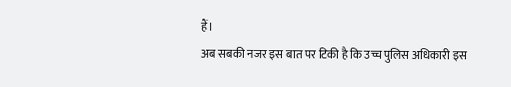हैं।
अब सबकी नजर इस बात पर टिकी है कि उच्च पुलिस अधिकारी इस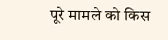पूरे मामले को किस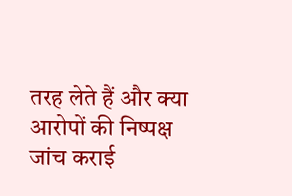तरह लेते हैं और क्या आरोपों की निष्पक्ष जांच कराई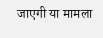जाएगी या मामला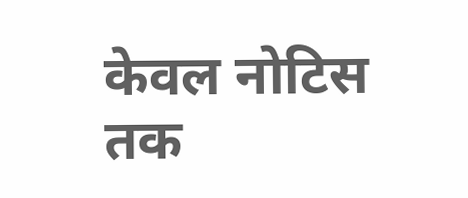केवल नोटिस तक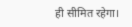ही सीमित रहेगा।